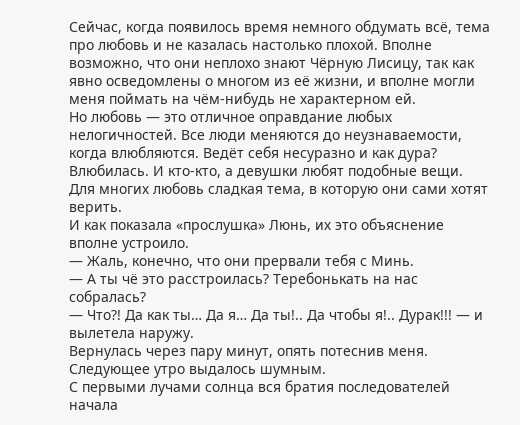Сейчас, когда появилось время немного обдумать всё, тема про любовь и не казалась настолько плохой. Вполне возможно, что они неплохо знают Чёрную Лисицу, так как явно осведомлены о многом из её жизни, и вполне могли меня поймать на чём-нибудь не характерном ей.
Но любовь — это отличное оправдание любых нелогичностей. Все люди меняются до неузнаваемости, когда влюбляются. Ведёт себя несуразно и как дура? Влюбилась. И кто-кто, а девушки любят подобные вещи. Для многих любовь сладкая тема, в которую они сами хотят верить.
И как показала «прослушка» Люнь, их это объяснение вполне устроило.
— Жаль, конечно, что они прервали тебя с Минь.
— А ты чё это расстроилась? Теребонькать на нас собралась?
— Что?! Да как ты… Да я… Да ты!.. Да чтобы я!.. Дурак!!! — и вылетела наружу.
Вернулась через пару минут, опять потеснив меня.
Следующее утро выдалось шумным.
С первыми лучами солнца вся братия последователей начала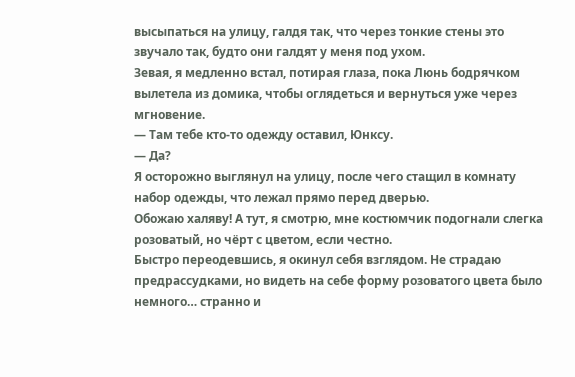высыпаться на улицу, галдя так, что через тонкие стены это звучало так, будто они галдят у меня под ухом.
Зевая, я медленно встал, потирая глаза, пока Люнь бодрячком вылетела из домика, чтобы оглядеться и вернуться уже через мгновение.
— Там тебе кто-то одежду оставил, Юнксу.
— Да?
Я осторожно выглянул на улицу, после чего стащил в комнату набор одежды, что лежал прямо перед дверью.
Обожаю халяву! А тут, я смотрю, мне костюмчик подогнали слегка розоватый, но чёрт с цветом, если честно.
Быстро переодевшись, я окинул себя взглядом. Не страдаю предрассудками, но видеть на себе форму розоватого цвета было немного… странно и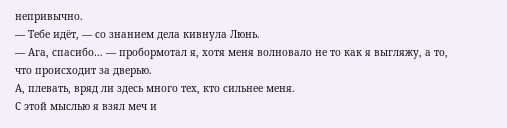непривычно.
— Тебе идёт, — со знанием дела кивнула Люнь.
— Ага, спасибо… — пробормотал я, хотя меня волновало не то как я выгляжу, а то, что происходит за дверью.
А, плевать, вряд ли здесь много тех, кто сильнее меня.
С этой мыслью я взял меч и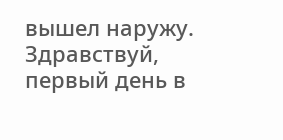вышел наружу. Здравствуй, первый день в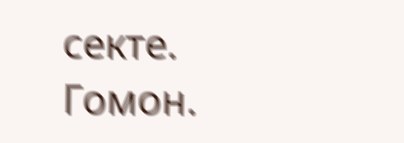секте.
Гомон.